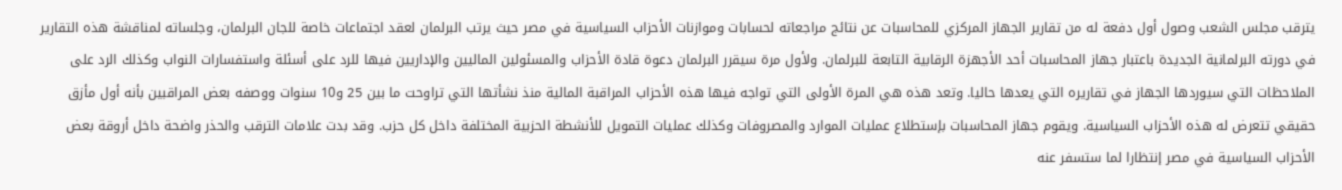يترقب مجلس الشعب وصول أول دفعة له من تقارير الجهاز المركزي للمحاسبات عن نتائج مراجعاته لحسابات وموازنات الأحزاب السياسية في مصر حيث يرتب البرلمان لعقد اجتماعات خاصة للجان البرلمان، وجلساته لمناقشة هذه التقارير في دورته البرلمانية الجديدة باعتبار جهاز المحاسبات أحد الأجهزة الرقابية التابعة للبرلمان. ولأول مرة سيقرر البرلمان دعوة قادة الأحزاب والمسئولين الماليين والإداريين فيها للرد على أسئلة واستفسارات النواب وكذلك الرد على الملاحظات التي سيوردها الجهاز في تقاريره التي يعدها حاليا. وتعد هذه هي المرة الأولى التي تواجه فيها هذه الأحزاب المراقبة المالية منذ نشأتها التي تراوحت ما بين 25 و10 سنوات ووصفه بعض المراقبين بأنه أول مأزق حقيقي تتعرض له هذه الأحزاب السياسية. ويقوم جهاز المحاسبات بإستطلاع عمليات الموارد والمصروفات وكذلك عمليات التمويل للأنشطة الحزبية المختلفة داخل كل حزب. وقد بدت علامات الترقب والحذر واضحة داخل أروقة بعض الأحزاب السياسية في مصر إنتظارا لما ستسفر عنه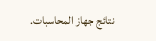نتائج جهاز المحاسبات.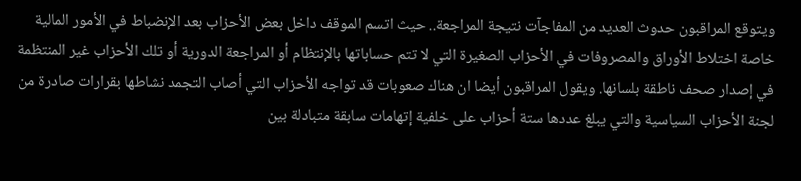ويتوقع المراقبون حدوث العديد من المفاجآت نتيجة المراجعة.. حيث اتسم الموقف داخل بعض الأحزاب بعد الإنضباط في الأمور المالية خاصة اختلاط الأوراق والمصروفات في الأحزاب الصغيرة التي لا تتم حساباتها بالإنتظام أو المراجعة الدورية أو تلك الأحزاب غير المنتظمة في إصدار صحف ناطقة بلسانها. ويقول المراقبون أيضا ان هناك صعوبات قد تواجه الأحزاب التي أصاب التجمد نشاطها بقرارات صادرة من لجنة الأحزاب السياسية والتي يبلغ عددها ستة أحزاب على خلفية إتهامات سابقة متبادلة بين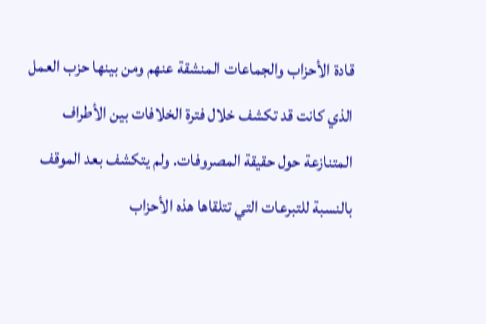قادة الأحزاب والجماعات المنشقة عنهم ومن بينها حزب العمل الذي كانت قد تكشف خلال فترة الخلافات بين الأطراف المتنازعة حول حقيقة المصروفات. ولم يتكشف بعد الموقف بالنسبة للتبرعات التي تتلقاها هذه الأحزاب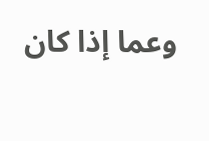وعما إذا كان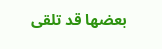بعضها قد تلقى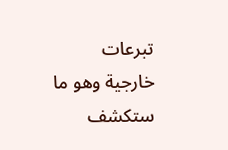تبرعات خارجية وهو ما ستكشف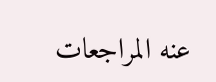عنه المراجعات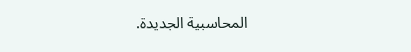المحاسبية الجديدة.